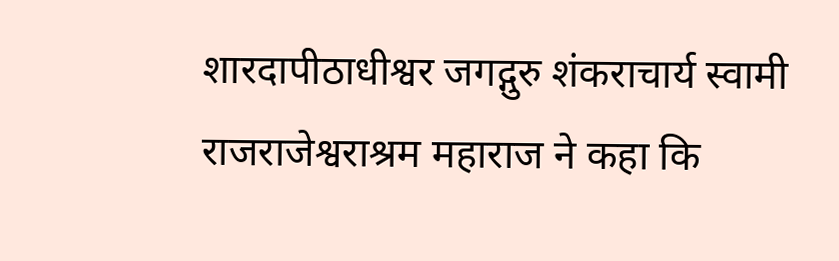शारदापीठाधीश्वर जगद्गुरु शंकराचार्य स्वामी राजराजेश्वराश्रम महाराज ने कहा कि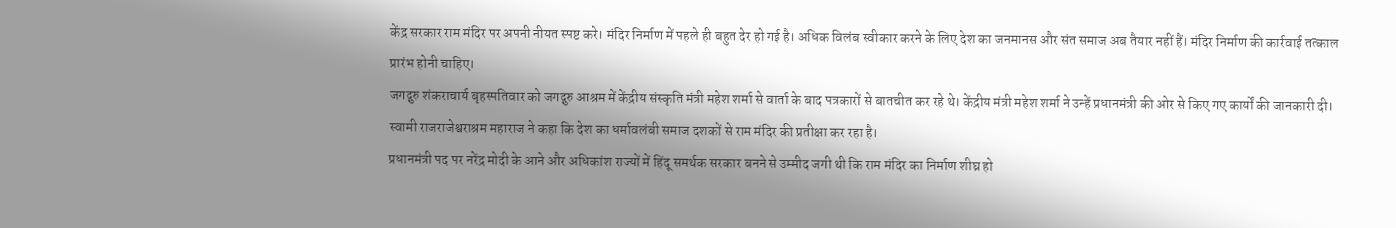केंद्र सरकार राम मंदिर पर अपनी नीयत स्पष्ट करे। मंदिर निर्माण में पहले ही बहुत देर हो गई है। अधिक विलंब स्वीकार करने के लिए देश का जनमानस और संत समाज अब तैयार नहीं हैं। मंदिर निर्माण की कार्रवाई तत्काल प्रारंभ होनी चाहिए।
जगद्गुरु शंकराचार्य बृहस्पतिवार को जगद्गुरु आश्रम में केंद्रीय संस्कृति मंत्री महेश शर्मा से वार्ता के बाद पत्रकारों से बातचीत कर रहे थे। केंद्रीय मंत्री महेश शर्मा ने उन्हें प्रधानमंत्री की ओर से किए गए कार्यों की जानकारी दी। स्वामी राजराजेश्वराश्रम महाराज ने कहा कि देश का धर्मावलंबी समाज दशकों से राम मंदिर की प्रतीक्षा कर रहा है।
प्रधानमंत्री पद पर नरेंद्र मोदी के आने और अधिकांश राज्यों में हिंदू समर्थक सरकार बनने से उम्मीद जगी थी कि राम मंदिर का निर्माण शीघ्र हो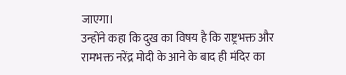जाएगा।
उन्होंने कहा कि दुख का विषय है कि राष्ट्रभक्त और रामभक्त नरेंद्र मोदी के आने के बाद ही मंदिर का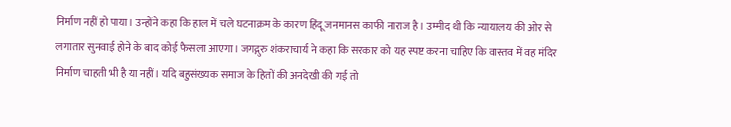निर्माण नहीं हो पाया। उन्होंने कहा कि हाल में चले घटनाक्रम के कारण हिंदू जनमानस काफी नाराज है। उम्मीद थी कि न्यायालय की ओर से लगातार सुनवाई होने के बाद कोई फैसला आएगा। जगद्गुरु शंकराचार्य ने कहा कि सरकार को यह स्पष्ट करना चाहिए कि वास्तव में वह मंदिर निर्माण चाहती भी है या नहीं। यदि बहुसंख्यक समाज के हितों की अनदेखी की गई तो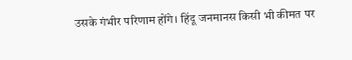उसके गंभीर परिणाम होंगे। हिंदू जनमानस किसी भी कीमत पर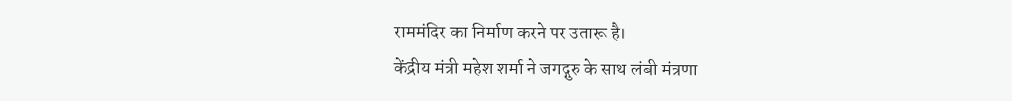राममंदिर का निर्माण करने पर उतारू है।
केंद्रीय मंत्री महेश शर्मा ने जगद्गुरु के साथ लंबी मंत्रणा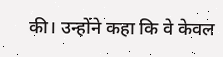की। उन्होंने कहा कि वे केवल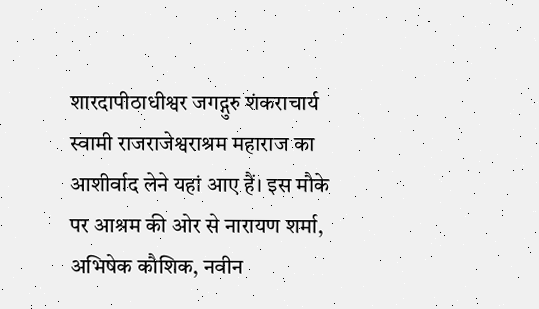शारदापीठाधीश्वर जगद्गुरु शंकराचार्य स्वामी राजराजेश्वराश्रम महाराज का आशीर्वाद लेने यहां आए हैं। इस मौके पर आश्रम की ओर से नारायण शर्मा, अभिषेक कौशिक, नवीन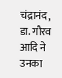चंद्रानंद, डा. गौरव आदि ने उनका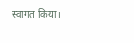स्वागत किया।